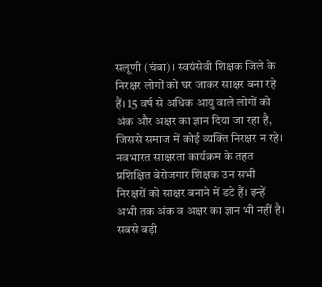सलूणी (चंबा)। स्वयंसेवी शिक्षक जिले के निरक्षर लोगों को घर जाकर साक्षर बना रहे हैं। 15 वर्ष से अधिक आयु वाले लोगों को अंक और अक्षर का ज्ञान दिया जा रहा है, जिससे समाज में कोई व्यक्ति निरक्षर न रहे।
नवभारत साक्षरता कार्यक्रम के तहत प्रशिक्षित बेरोजगार शिक्षक उन सभी निरक्षरों को साक्षर बनाने में डटे हैं। इन्हें अभी तक अंक व अक्षर का ज्ञान भी नहीं है। सबसे बड़ी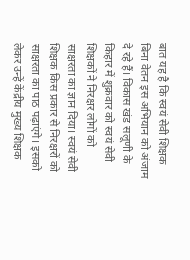बात यह है कि स्वयं सेवी शिक्षक बिना वेतन इस अभियान को अंजाम दे रहे हैं। विकास खंड सलूणी के किहार में शुक्रवार को स्वयं सेवी शिक्षकों ने निरक्षर लोगों को साक्षरता का ज्ञान दिया। स्वयं सेवी शिक्षक किस प्रकार से निरक्षरों को साक्षरता का पाठ पढ़ाएंगे। इसको लेकर उन्हें केंद्रीय मुख्य शिक्षक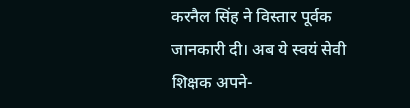करनैल सिंह ने विस्तार पूर्वक जानकारी दी। अब ये स्वयं सेवी शिक्षक अपने-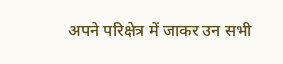अपने परिक्षेत्र में जाकर उन सभी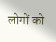लोगों को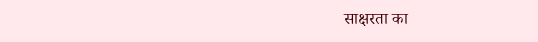साक्षरता का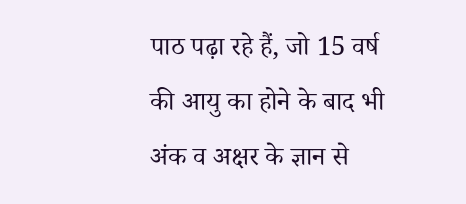पाठ पढ़ा रहे हैं, जो 15 वर्ष की आयु का होने के बाद भी अंक व अक्षर के ज्ञान से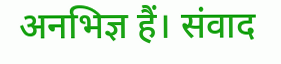अनभिज्ञ हैं। संवाद